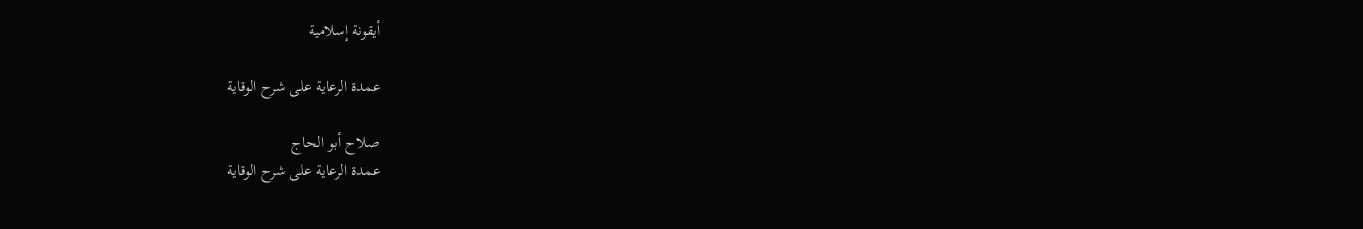أيقونة إسلامية

عمدة الرعاية على شرح الوقاية

صلاح أبو الحاج
عمدة الرعاية على شرح الوقاية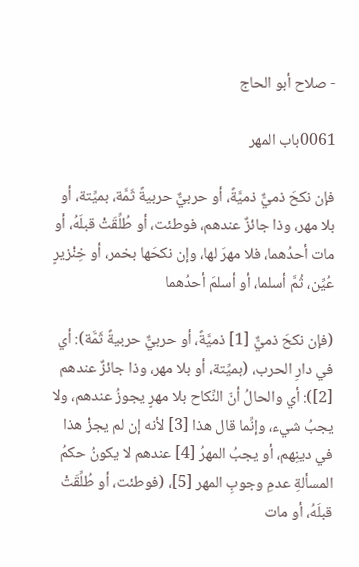- صلاح أبو الحاج

0061باب المهر

فإن نكحَ ذميٌّ ذميَّةً، أو حربيٌّ حربيةً ثَمَّة، بميِّتة، أو بلا مهر، وذا جائزٌ عندهم، فوطئت، أو طُلِّقَتْ قبلَهُ، أو مات أحدُهما، فلا مهرَ لها، وإن نكحَها بخمر، أو خِنْزيرٍ عُيِّن، ثُمَّ أسلما، أو أسلمَ أحدُهما

(فإن نكحَ ذميٌّ [1] ذميَّةً، أو حربيٌّ حربيةً ثَمَّة): أي في دارِ الحرب، (بميِّتة، أو بلا مهر، وذا جائزٌ عندهم [2]): أي والحالُ أنّ النِّكاح بلا مهرٍ يجوزُ عندهم، ولا يجبُ شيء، وإنِّما قال هذا [3] لأنه إن لم يجزْ هذا في دينِهم، أو يجبُ المهرُ [4] عندهم لا يكونُ حكمُ المسألةِ عدمِ وجوبِ المهر [5]، (فوطئت، أو طُلِّقَتْ قبلَهُ، أو مات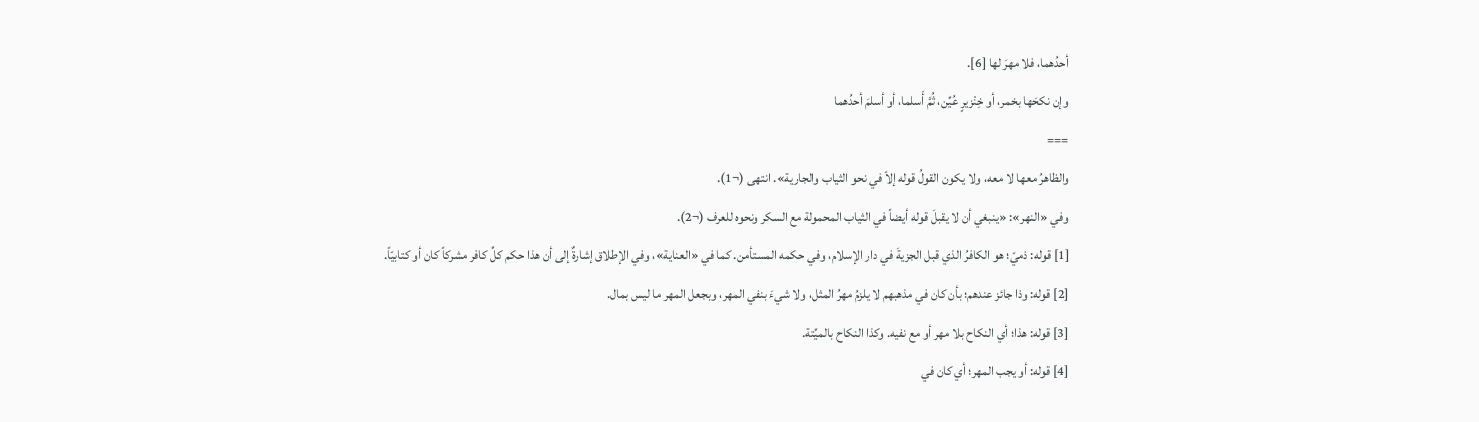أحدُهما، فلا مهرَ لها [6].
وإن نكحَها بخمر، أو خِنْزيرٍ عُيِّن، ثُمَّ أَسلما، أو أسلمَ أحدُهما
===
والظاهرُ معها لا معه، ولا يكون القولُ قوله إلاّ في نحو الثياب والجارية». انتهى (¬1).
وفي «النهر»: «ينبغي أن لا يقبلَ قوله أيضاً في الثياب المحمولة مع السكر ونحوه للعرف (¬2).
[1] قوله: ذميّ؛ هو الكافرُ الذي قبل الجزيةَ في دار الإسلام، وفي حكمه المستأمن. كما في «العناية»، وفي الإطلاق إشارةٌ إلى أن هذا حكم كلِّ كافر مشركاً كان أو كتابيّاً.
[2] قوله: وذا جائز عندهم؛ بأن كان في مذهبهم لا يلزمُ مهرُ المثل، ولا شيءَ بنفي المهر، وبجعل المهر ما ليس بمال.
[3] قوله: هذا؛ أي النكاح بلا مهر أو مع نفيه. وكذا النكاح بالميِّتة.
[4] قوله: أو يجب المهر؛ أي كان في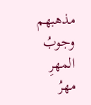مذهبهم وجوبُ المهرِ مهرُ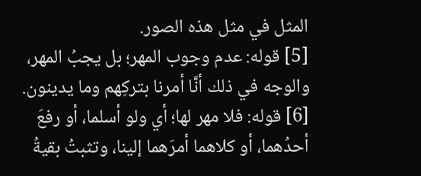المثل في مثل هذه الصور.
[5] قوله: عدم وجوب المهر؛ بل يجبُ المهر، والوجه في ذلك أنَّا أمرنا بتركِهم وما يدينون.
[6] قوله: فلا مهر لها؛ أي ولو أسلما، أو رفعَ أحدُهما، أو كلاهما أمرَهما إلينا، وتثبتُ بقيةُ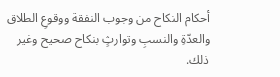أحكام النكاح من وجوب النفقة ووقوعِ الطلاق والعدّةِ والنسبِ وتوارثٍ بنكاح صحيح وغير ذلك.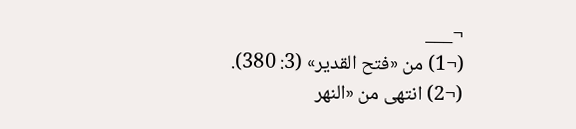¬___
(¬1) من «فتح القدير» (3: 380).
(¬2) انتهى من «النهر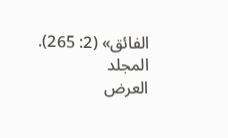الفائق» (2: 265).
المجلد
العرض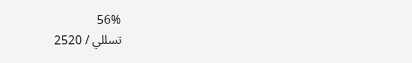56%
تسللي / 2520